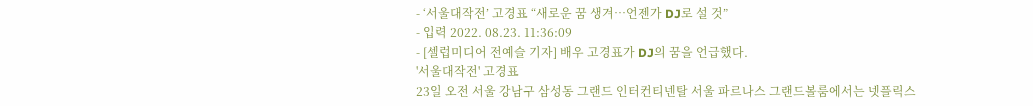- ‘서울대작전’ 고경표 “새로운 꿈 생겨…언젠가 DJ로 설 것”
- 입력 2022. 08.23. 11:36:09
- [셀럽미디어 전예슬 기자] 배우 고경표가 DJ의 꿈을 언급했다.
'서울대작전' 고경표
23일 오전 서울 강남구 삼성동 그랜드 인터컨티넨탈 서울 파르나스 그랜드볼룸에서는 넷플릭스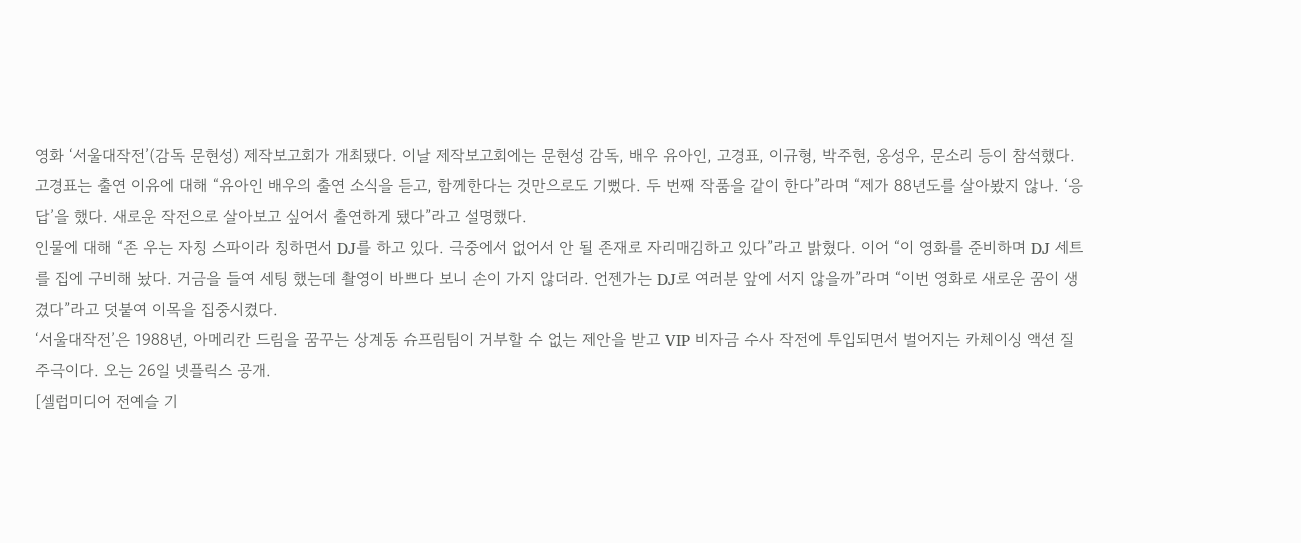영화 ‘서울대작전’(감독 문현성) 제작보고회가 개최됐다. 이날 제작보고회에는 문현성 감독, 배우 유아인, 고경표, 이규형, 박주현, 옹성우, 문소리 등이 참석했다.
고경표는 출연 이유에 대해 “유아인 배우의 출연 소식을 듣고, 함께한다는 것만으로도 기뻤다. 두 번째 작품을 같이 한다”라며 “제가 88년도를 살아봤지 않나. ‘응답’을 했다. 새로운 작전으로 살아보고 싶어서 출연하게 됐다”라고 설명했다.
인물에 대해 “존 우는 자칭 스파이라 칭하면서 DJ를 하고 있다. 극중에서 없어서 안 될 존재로 자리매김하고 있다”라고 밝혔다. 이어 “이 영화를 준비하며 DJ 세트를 집에 구비해 놨다. 거금을 들여 세팅 했는데 촬영이 바쁘다 보니 손이 가지 않더라. 언젠가는 DJ로 여러분 앞에 서지 않을까”라며 “이번 영화로 새로운 꿈이 생겼다”라고 덧붙여 이목을 집중시켰다.
‘서울대작전’은 1988년, 아메리칸 드림을 꿈꾸는 상계동 슈프림팀이 거부할 수 없는 제안을 받고 VIP 비자금 수사 작전에 투입되면서 벌어지는 카체이싱 액션 질주극이다. 오는 26일 넷플릭스 공개.
[셀럽미디어 전예슬 기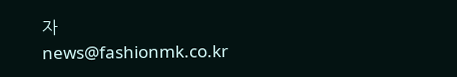자 news@fashionmk.co.kr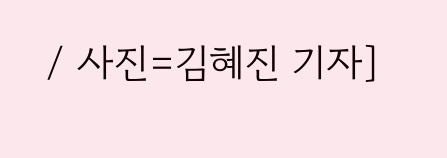/ 사진=김혜진 기자]